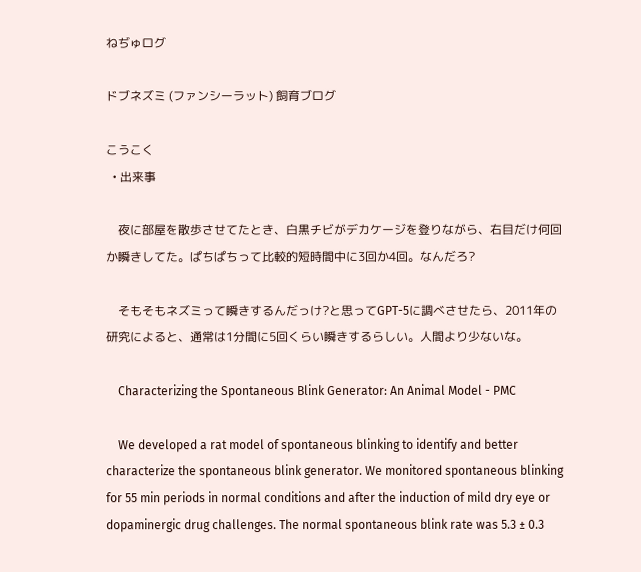ねぢゅログ

ドブネズミ (ファンシーラット) 飼育ブログ

こうこく
  • 出来事

    夜に部屋を散歩させてたとき、白黒チビがデカケージを登りながら、右目だけ何回か瞬きしてた。ぱちぱちって比較的短時間中に3回か4回。なんだろ?

    そもそもネズミって瞬きするんだっけ?と思ってGPT-5に調べさせたら、2011年の研究によると、通常は1分間に5回くらい瞬きするらしい。人間より少ないな。

    Characterizing the Spontaneous Blink Generator: An Animal Model - PMC

    We developed a rat model of spontaneous blinking to identify and better characterize the spontaneous blink generator. We monitored spontaneous blinking for 55 min periods in normal conditions and after the induction of mild dry eye or dopaminergic drug challenges. The normal spontaneous blink rate was 5.3 ± 0.3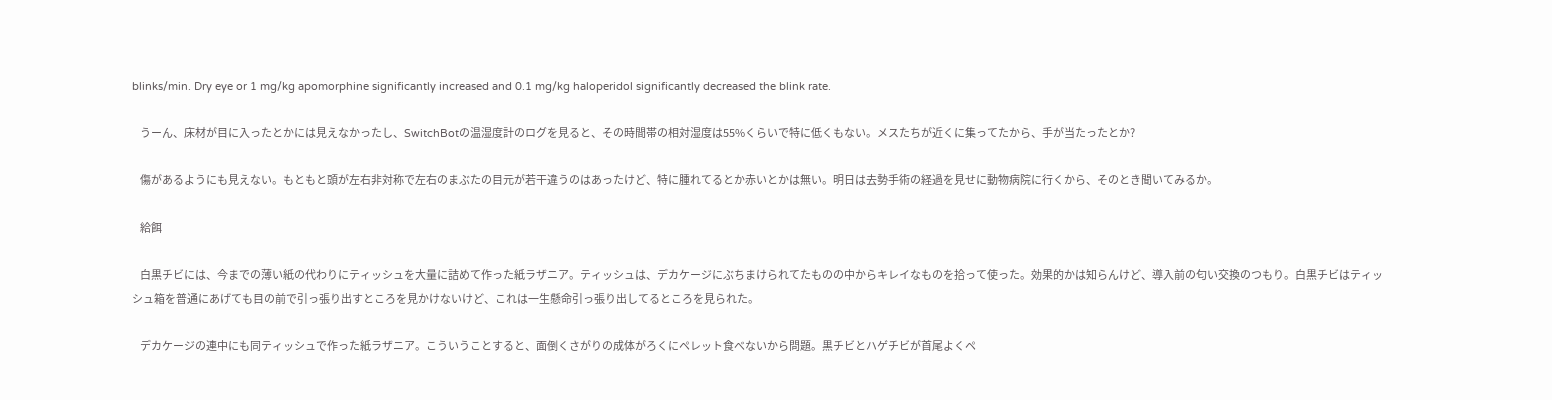blinks/min. Dry eye or 1 mg/kg apomorphine significantly increased and 0.1 mg/kg haloperidol significantly decreased the blink rate.

    うーん、床材が目に入ったとかには見えなかったし、SwitchBotの温湿度計のログを見ると、その時間帯の相対湿度は55%くらいで特に低くもない。メスたちが近くに集ってたから、手が当たったとか?

    傷があるようにも見えない。もともと頭が左右非対称で左右のまぶたの目元が若干違うのはあったけど、特に腫れてるとか赤いとかは無い。明日は去勢手術の経過を見せに動物病院に行くから、そのとき聞いてみるか。

    給餌

    白黒チビには、今までの薄い紙の代わりにティッシュを大量に詰めて作った紙ラザニア。ティッシュは、デカケージにぶちまけられてたものの中からキレイなものを拾って使った。効果的かは知らんけど、導入前の匂い交換のつもり。白黒チビはティッシュ箱を普通にあげても目の前で引っ張り出すところを見かけないけど、これは一生懸命引っ張り出してるところを見られた。

    デカケージの連中にも同ティッシュで作った紙ラザニア。こういうことすると、面倒くさがりの成体がろくにペレット食べないから問題。黒チビとハゲチビが首尾よくペ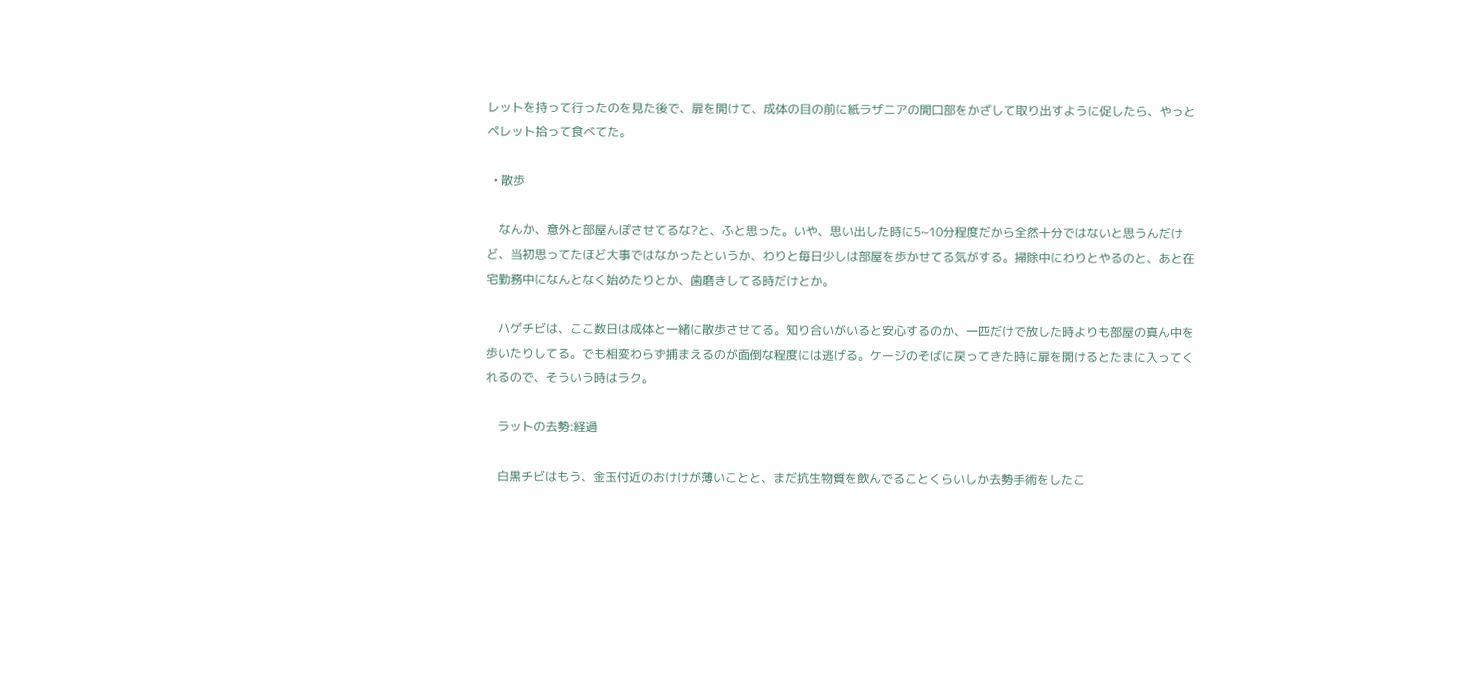レットを持って行ったのを見た後で、扉を開けて、成体の目の前に紙ラザニアの開口部をかざして取り出すように促したら、やっとペレット拾って食べてた。

  • 散歩

    なんか、意外と部屋んぽさせてるな?と、ふと思った。いや、思い出した時に5~10分程度だから全然十分ではないと思うんだけど、当初思ってたほど大事ではなかったというか、わりと毎日少しは部屋を歩かせてる気がする。掃除中にわりとやるのと、あと在宅勤務中になんとなく始めたりとか、歯磨きしてる時だけとか。

    ハゲチビは、ここ数日は成体と一緒に散歩させてる。知り合いがいると安心するのか、一匹だけで放した時よりも部屋の真ん中を歩いたりしてる。でも相変わらず捕まえるのが面倒な程度には逃げる。ケージのそばに戻ってきた時に扉を開けるとたまに入ってくれるので、そういう時はラク。

    ラットの去勢:経過

    白黒チビはもう、金玉付近のおけけが薄いことと、まだ抗生物質を飲んでることくらいしか去勢手術をしたこ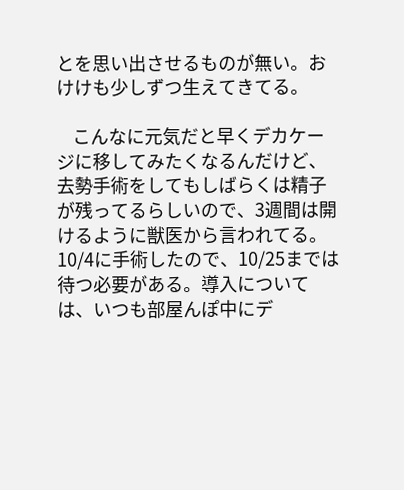とを思い出させるものが無い。おけけも少しずつ生えてきてる。

    こんなに元気だと早くデカケージに移してみたくなるんだけど、去勢手術をしてもしばらくは精子が残ってるらしいので、3週間は開けるように獣医から言われてる。10/4に手術したので、10/25までは待つ必要がある。導入については、いつも部屋んぽ中にデ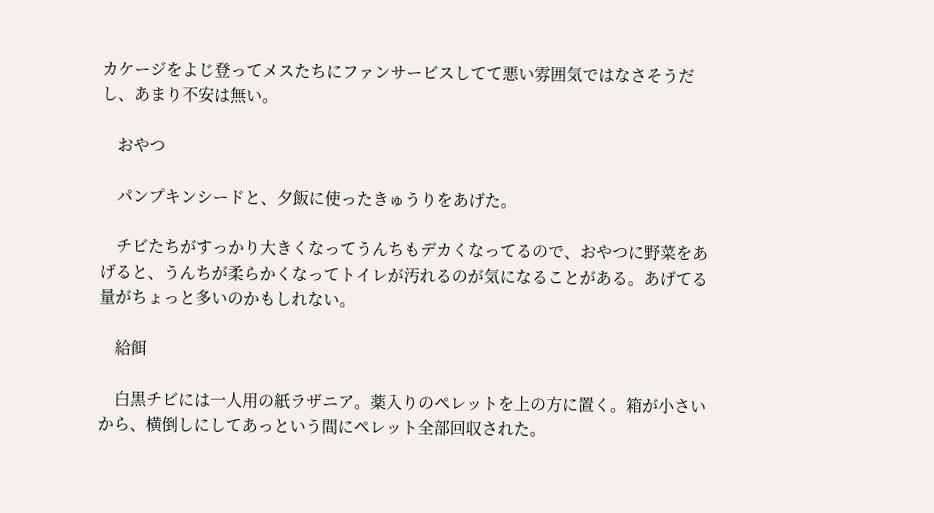カケージをよじ登ってメスたちにファンサービスしてて悪い雰囲気ではなさそうだし、あまり不安は無い。

    おやつ

    パンプキンシードと、夕飯に使ったきゅうりをあげた。

    チビたちがすっかり大きくなってうんちもデカくなってるので、おやつに野菜をあげると、うんちが柔らかくなってトイレが汚れるのが気になることがある。あげてる量がちょっと多いのかもしれない。

    給餌

    白黒チビには一人用の紙ラザニア。薬入りのペレットを上の方に置く。箱が小さいから、横倒しにしてあっという間にペレット全部回収された。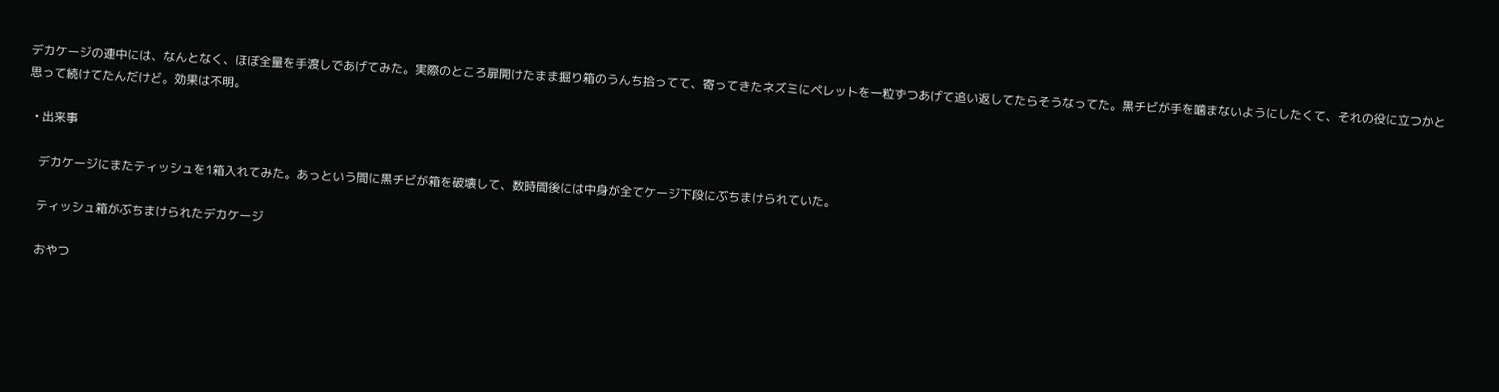デカケージの連中には、なんとなく、ほぼ全量を手渡しであげてみた。実際のところ扉開けたまま掘り箱のうんち拾ってて、寄ってきたネズミにペレットを一粒ずつあげて追い返してたらそうなってた。黒チビが手を噛まないようにしたくて、それの役に立つかと思って続けてたんだけど。効果は不明。

  • 出来事

    デカケージにまたティッシュを1箱入れてみた。あっという間に黒チビが箱を破壊して、数時間後には中身が全てケージ下段にぶちまけられていた。

    ティッシュ箱がぶちまけられたデカケージ

    おやつ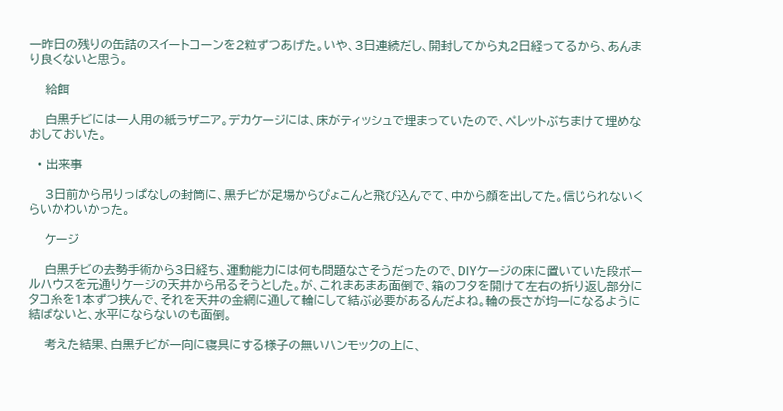一昨日の残りの缶詰のスイートコーンを2粒ずつあげた。いや、3日連続だし、開封してから丸2日経ってるから、あんまり良くないと思う。

    給餌

    白黒チビには一人用の紙ラザニア。デカケージには、床がティッシュで埋まっていたので、ペレットぶちまけて埋めなおしておいた。

  • 出来事

    3日前から吊りっぱなしの封筒に、黒チビが足場からぴょこんと飛び込んでて、中から顔を出してた。信じられないくらいかわいかった。

    ケージ

    白黒チビの去勢手術から3日経ち、運動能力には何も問題なさそうだったので、DIYケージの床に置いていた段ボールハウスを元通りケージの天井から吊るそうとした。が、これまあまあ面倒で、箱のフタを開けて左右の折り返し部分にタコ糸を1本ずつ挟んで、それを天井の金網に通して輪にして結ぶ必要があるんだよね。輪の長さが均一になるように結ばないと、水平にならないのも面倒。

    考えた結果、白黒チビが一向に寝具にする様子の無いハンモックの上に、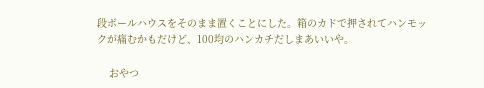段ボールハウスをそのまま置くことにした。箱のカドで押されてハンモックが痛むかもだけど、100均のハンカチだしまあいいや。

    おやつ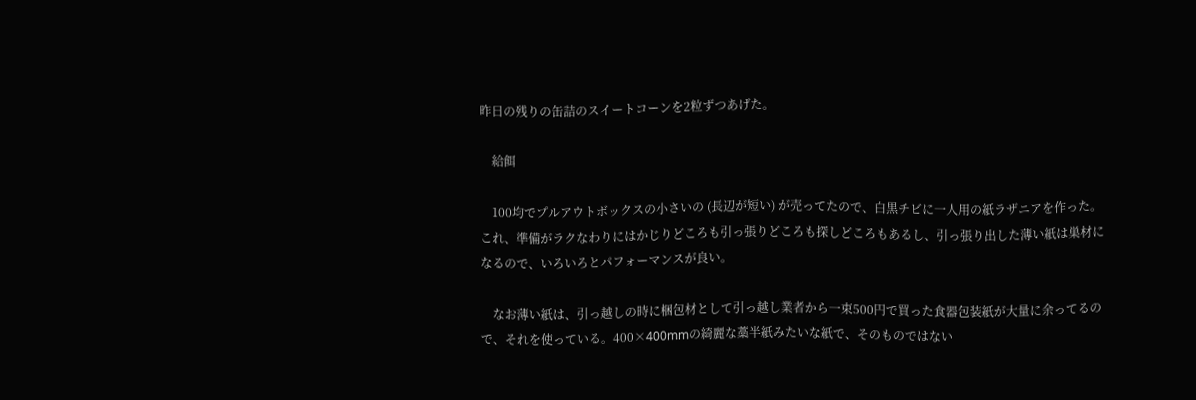昨日の残りの缶詰のスイートコーンを2粒ずつあげた。

    給餌

    100均でプルアウトボックスの小さいの (長辺が短い) が売ってたので、白黒チビに一人用の紙ラザニアを作った。これ、準備がラクなわりにはかじりどころも引っ張りどころも探しどころもあるし、引っ張り出した薄い紙は巣材になるので、いろいろとパフォーマンスが良い。

    なお薄い紙は、引っ越しの時に梱包材として引っ越し業者から一束500円で買った食器包装紙が大量に余ってるので、それを使っている。400×400mmの綺麗な藁半紙みたいな紙で、そのものではない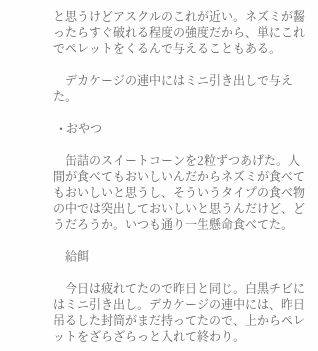と思うけどアスクルのこれが近い。ネズミが齧ったらすぐ破れる程度の強度だから、単にこれでペレットをくるんで与えることもある。

    デカケージの連中にはミニ引き出しで与えた。

  • おやつ

    缶詰のスイートコーンを2粒ずつあげた。人間が食べてもおいしいんだからネズミが食べてもおいしいと思うし、そういうタイプの食べ物の中では突出しておいしいと思うんだけど、どうだろうか。いつも通り一生懸命食べてた。

    給餌

    今日は疲れてたので昨日と同じ。白黒チビにはミニ引き出し。デカケージの連中には、昨日吊るした封筒がまだ持ってたので、上からペレットをざらざらっと入れて終わり。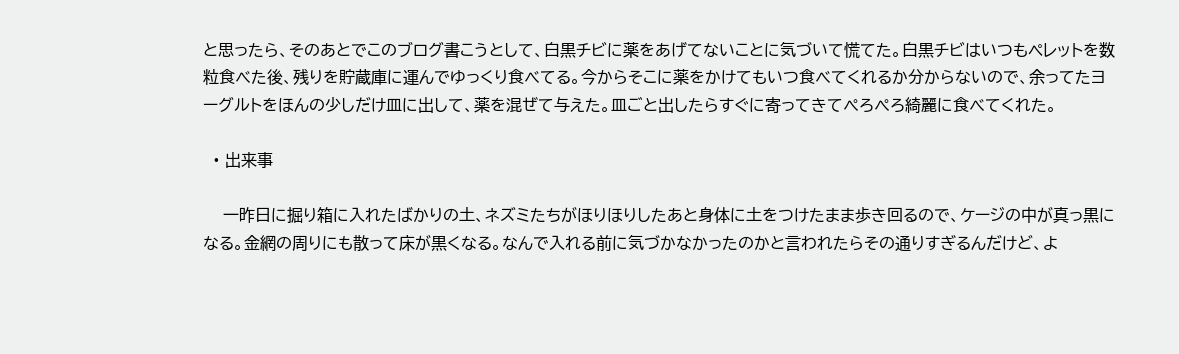と思ったら、そのあとでこのブログ書こうとして、白黒チビに薬をあげてないことに気づいて慌てた。白黒チビはいつもペレットを数粒食べた後、残りを貯蔵庫に運んでゆっくり食べてる。今からそこに薬をかけてもいつ食べてくれるか分からないので、余ってたヨーグルトをほんの少しだけ皿に出して、薬を混ぜて与えた。皿ごと出したらすぐに寄ってきてぺろぺろ綺麗に食べてくれた。

  • 出来事

    一昨日に掘り箱に入れたばかりの土、ネズミたちがほりほりしたあと身体に土をつけたまま歩き回るので、ケージの中が真っ黒になる。金網の周りにも散って床が黒くなる。なんで入れる前に気づかなかったのかと言われたらその通りすぎるんだけど、よ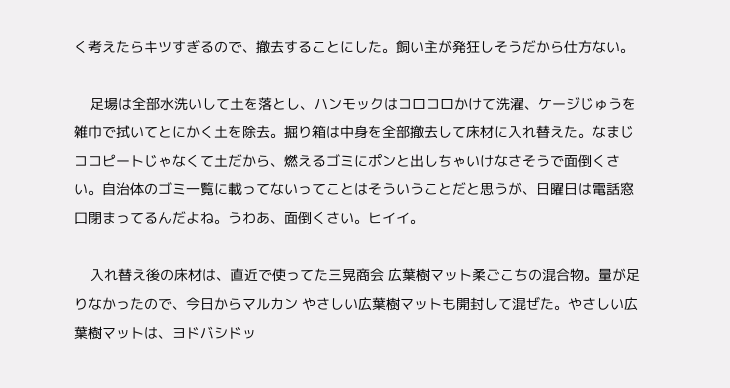く考えたらキツすぎるので、撤去することにした。飼い主が発狂しそうだから仕方ない。

    足場は全部水洗いして土を落とし、ハンモックはコロコロかけて洗濯、ケージじゅうを雑巾で拭いてとにかく土を除去。掘り箱は中身を全部撤去して床材に入れ替えた。なまじココピートじゃなくて土だから、燃えるゴミにポンと出しちゃいけなさそうで面倒くさい。自治体のゴミ一覧に載ってないってことはそういうことだと思うが、日曜日は電話窓口閉まってるんだよね。うわあ、面倒くさい。ヒイイ。

    入れ替え後の床材は、直近で使ってた三晃商会 広葉樹マット柔ごこちの混合物。量が足りなかったので、今日からマルカン やさしい広葉樹マットも開封して混ぜた。やさしい広葉樹マットは、ヨドバシドッ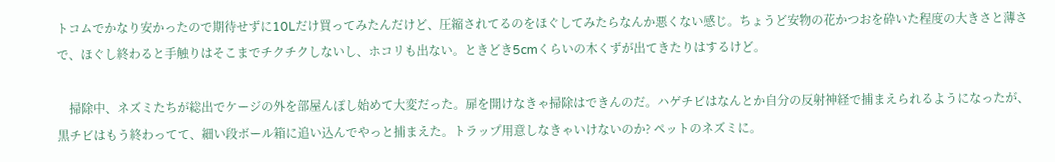トコムでかなり安かったので期待せずに10Lだけ買ってみたんだけど、圧縮されてるのをほぐしてみたらなんか悪くない感じ。ちょうど安物の花かつおを砕いた程度の大きさと薄さで、ほぐし終わると手触りはそこまでチクチクしないし、ホコリも出ない。ときどき5cmくらいの木くずが出てきたりはするけど。

    掃除中、ネズミたちが総出でケージの外を部屋んぽし始めて大変だった。扉を開けなきゃ掃除はできんのだ。ハゲチビはなんとか自分の反射神経で捕まえられるようになったが、黒チビはもう終わってて、細い段ボール箱に追い込んでやっと捕まえた。トラップ用意しなきゃいけないのか? ペットのネズミに。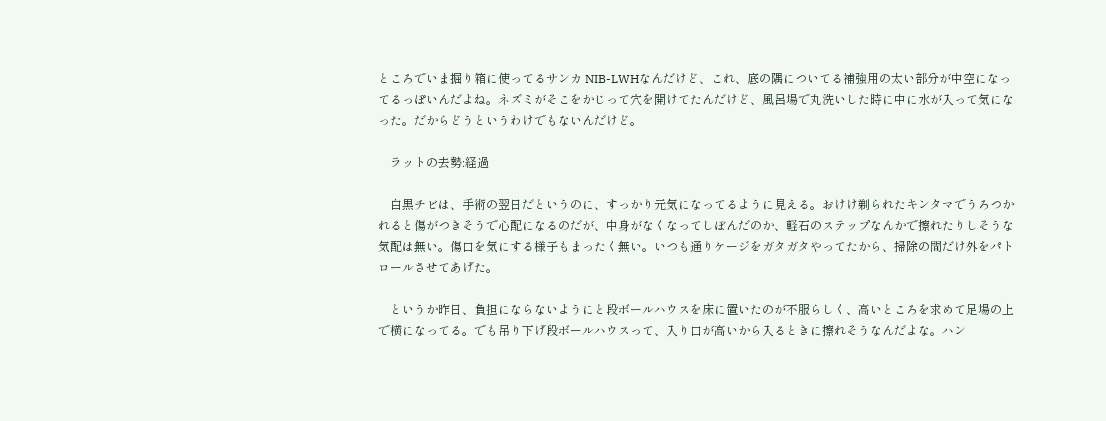ところでいま掘り箱に使ってるサンカ NIB-LWHなんだけど、これ、底の隅についてる補強用の太い部分が中空になってるっぽいんだよね。ネズミがそこをかじって穴を開けてたんだけど、風呂場で丸洗いした時に中に水が入って気になった。だからどうというわけでもないんだけど。

    ラットの去勢:経過

    白黒チビは、手術の翌日だというのに、すっかり元気になってるように見える。おけけ剃られたキンタマでうろつかれると傷がつきそうで心配になるのだが、中身がなくなってしぼんだのか、軽石のステップなんかで擦れたりしそうな気配は無い。傷口を気にする様子もまったく無い。いつも通りケージをガタガタやってたから、掃除の間だけ外をパトロールさせてあげた。

    というか昨日、負担にならないようにと段ボールハウスを床に置いたのが不服らしく、高いところを求めて足場の上で横になってる。でも吊り下げ段ボールハウスって、入り口が高いから入るときに擦れそうなんだよな。ハン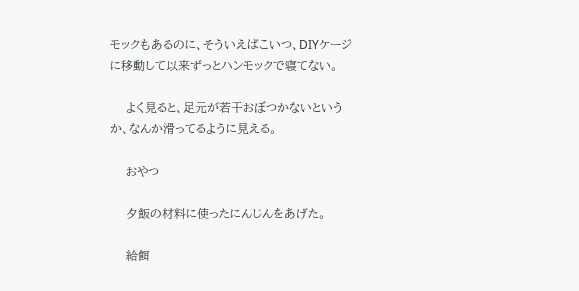モックもあるのに、そういえばこいつ、DIYケージに移動して以来ずっとハンモックで寝てない。

    よく見ると、足元が若干おぼつかないというか、なんか滑ってるように見える。

    おやつ

    夕飯の材料に使ったにんじんをあげた。

    給餌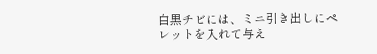白黒チビには、ミニ引き出しにペレットを入れて与え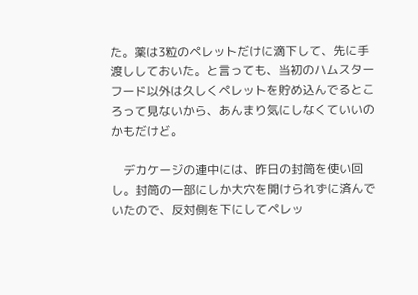た。薬は3粒のペレットだけに滴下して、先に手渡ししておいた。と言っても、当初のハムスターフード以外は久しくペレットを貯め込んでるところって見ないから、あんまり気にしなくていいのかもだけど。

    デカケージの連中には、昨日の封筒を使い回し。封筒の一部にしか大穴を開けられずに済んでいたので、反対側を下にしてペレッ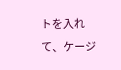トを入れて、ケージ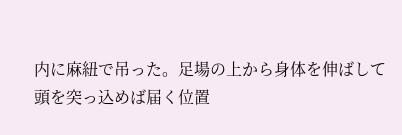内に麻紐で吊った。足場の上から身体を伸ばして頭を突っ込めば届く位置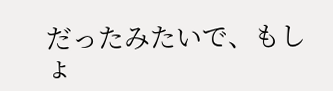だったみたいで、もしょ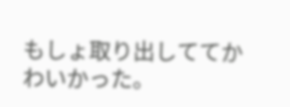もしょ取り出しててかわいかった。